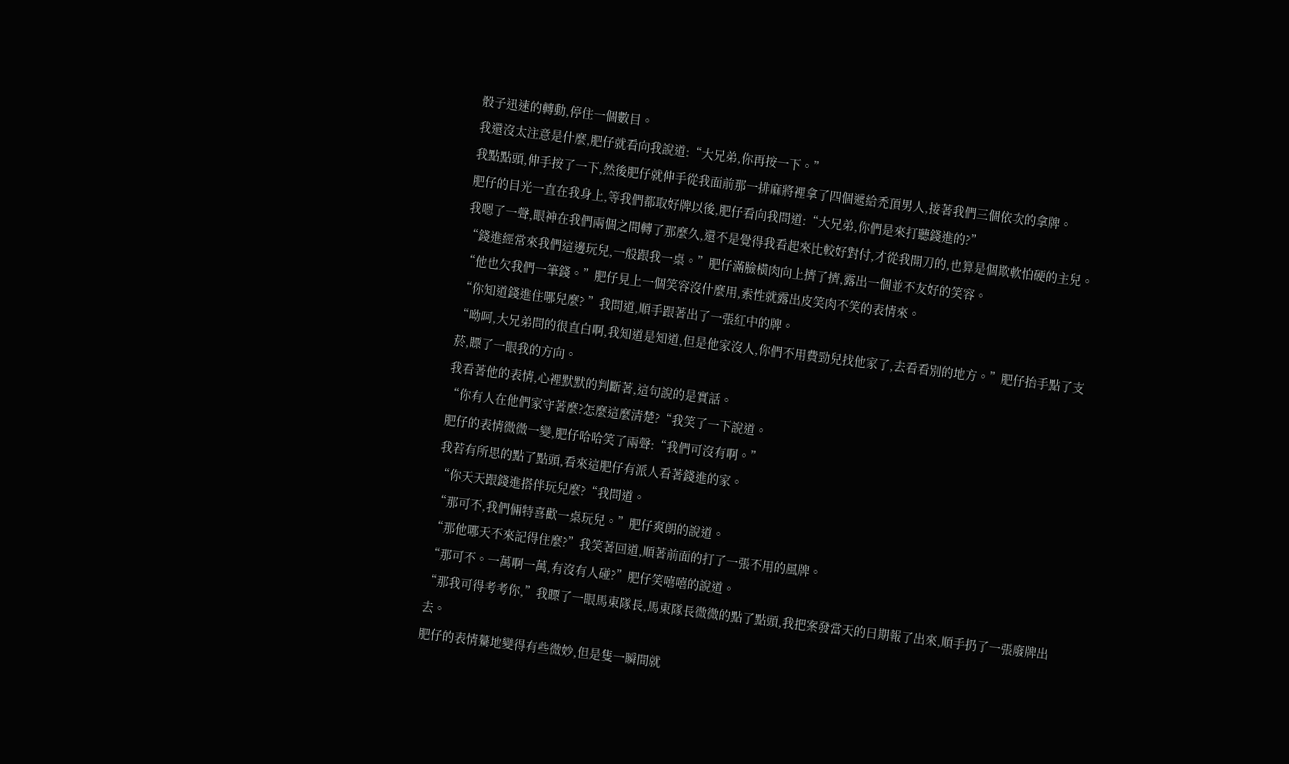骰子迅速的轉動,停住一個數目。
我還沒太注意是什麼,肥仔就看向我說道:“大兄弟,你再按一下。”
我點點頭,伸手按了一下,然後肥仔就伸手從我面前那一排麻將裡拿了四個遞給禿頂男人,接著我們三個依次的拿牌。
肥仔的目光一直在我身上,等我們都取好牌以後,肥仔看向我問道:“大兄弟,你們是來打聽錢進的?”
我嗯了一聲,眼神在我們兩個之間轉了那麼久,還不是覺得我看起來比較好對付,才從我開刀的,也算是個欺軟怕硬的主兒。
“錢進經常來我們這邊玩兒,一般跟我一桌。”肥仔滿臉橫肉向上擠了擠,露出一個並不友好的笑容。
“他也欠我們一筆錢。”肥仔見上一個笑容沒什麼用,索性就露出皮笑肉不笑的表情來。
“你知道錢進住哪兒麼? ”我問道,順手跟著出了一張紅中的牌。
“呦呵,大兄弟問的很直白啊,我知道是知道,但是他家沒人,你們不用費勁兒找他家了,去看看別的地方。”肥仔抬手點了支菸,瞟了一眼我的方向。
我看著他的表情,心裡默默的判斷著,這句說的是實話。
“你有人在他們家守著麼?怎麼這麼清楚?“我笑了一下說道。
肥仔的表情微微一變,肥仔哈哈笑了兩聲:“我們可沒有啊。”
我若有所思的點了點頭,看來這肥仔有派人看著錢進的家。
“你天天跟錢進搭伴玩兒麼?“我問道。
“那可不,我們倆特喜歡一桌玩兒。”肥仔爽朗的說道。
“那他哪天不來記得住麼?”我笑著回道,順著前面的打了一張不用的風牌。
“那可不。一萬啊一萬,有沒有人碰?”肥仔笑嘻嘻的說道。
“那我可得考考你,”我瞟了一眼馬東隊長,馬東隊長微微的點了點頭,我把案發當天的日期報了出來,順手扔了一張廢牌出去。
肥仔的表情驀地變得有些微妙,但是隻一瞬間就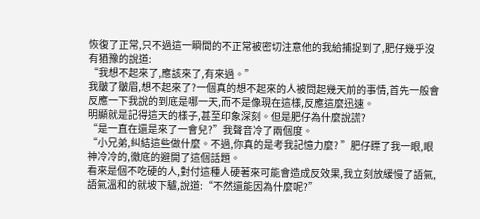恢復了正常,只不過這一瞬間的不正常被密切注意他的我給捕捉到了,肥仔幾乎沒有猶豫的說道:
“我想不起來了,應該來了,有來過。”
我皺了皺眉,想不起來了?一個真的想不起來的人被問起幾天前的事情,首先一般會反應一下我說的到底是哪一天,而不是像現在這樣,反應這麼迅速。
明顯就是記得這天的樣子,甚至印象深刻。但是肥仔為什麼說謊?
“是一直在還是來了一會兒?”我聲音冷了兩個度。
“小兄弟,糾結這些做什麼。不過,你真的是考我記憶力麼? ”肥仔瞟了我一眼,眼神冷冷的,徹底的避開了這個話題。
看來是個不吃硬的人,對付這種人硬著來可能會造成反效果,我立刻放緩慢了語氣,語氣溫和的就坡下驢,說道:“不然還能因為什麼呢?”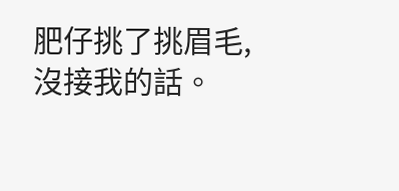肥仔挑了挑眉毛,沒接我的話。